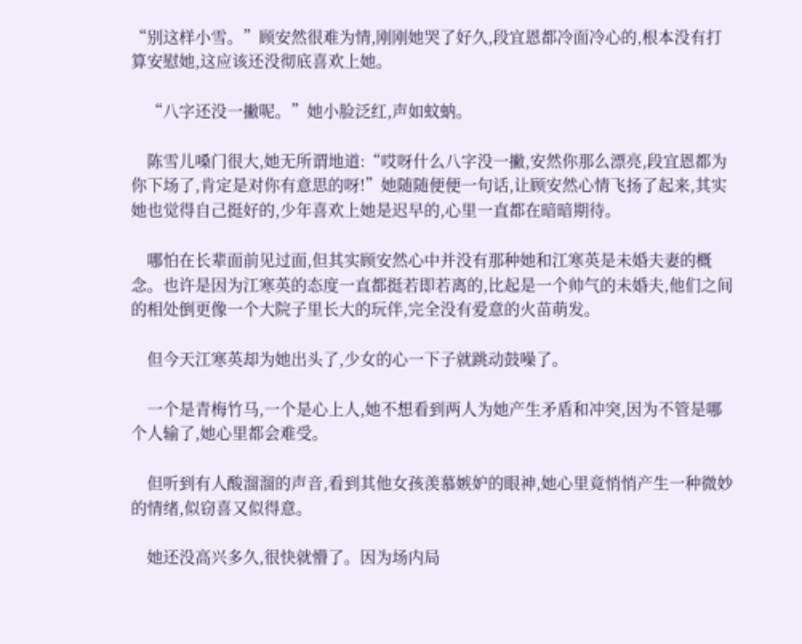“别这样小雪。”顾安然很难为情,刚刚她哭了好久,段宜恩都冷面冷心的,根本没有打算安慰她,这应该还没彻底喜欢上她。

    “八字还没一撇呢。”她小脸泛红,声如蚊蚋。

    陈雪儿嗓门很大,她无所谓地道:“哎呀什么八字没一撇,安然你那么漂亮,段宜恩都为你下场了,肯定是对你有意思的呀!”她随随便便一句话,让顾安然心情飞扬了起来,其实她也觉得自己挺好的,少年喜欢上她是迟早的,心里一直都在暗暗期待。

    哪怕在长辈面前见过面,但其实顾安然心中并没有那种她和江寒英是未婚夫妻的概念。也许是因为江寒英的态度一直都挺若即若离的,比起是一个帅气的未婚夫,他们之间的相处倒更像一个大院子里长大的玩伴,完全没有爱意的火苗萌发。

    但今天江寒英却为她出头了,少女的心一下子就跳动鼓噪了。

    一个是青梅竹马,一个是心上人,她不想看到两人为她产生矛盾和冲突,因为不管是哪个人输了,她心里都会难受。

    但听到有人酸溜溜的声音,看到其他女孩羡慕嫉妒的眼神,她心里竟悄悄产生一种微妙的情绪,似窃喜又似得意。

    她还没高兴多久,很快就懵了。因为场内局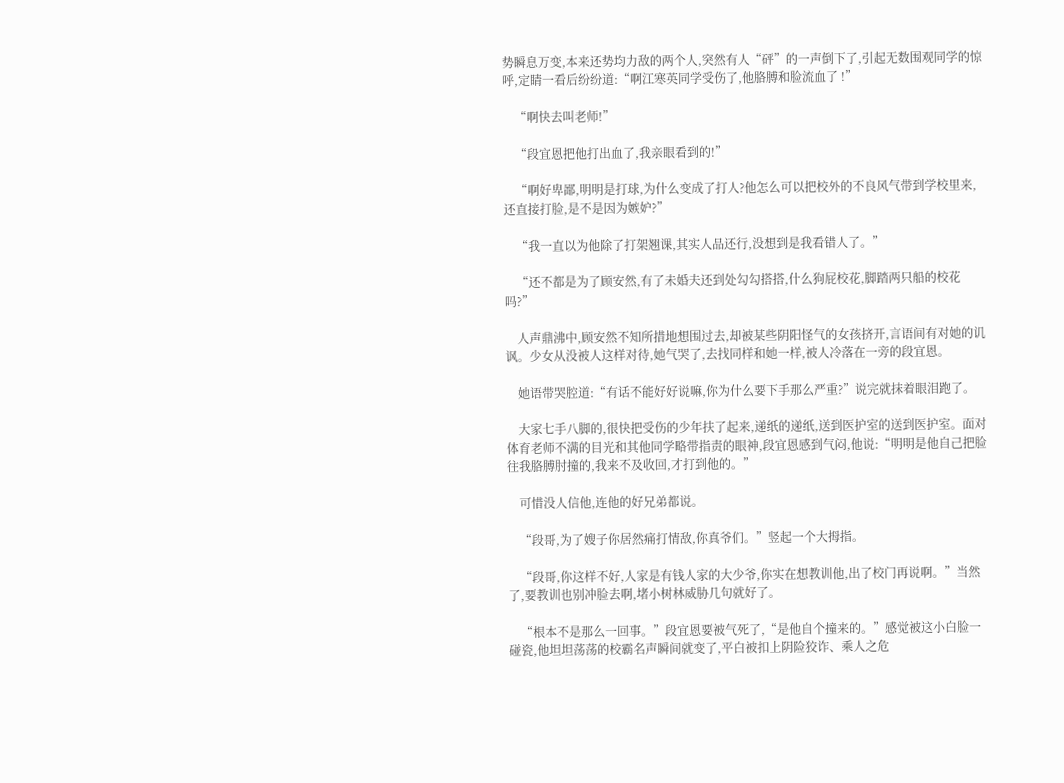势瞬息万变,本来还势均力敌的两个人,突然有人“砰”的一声倒下了,引起无数围观同学的惊呼,定睛一看后纷纷道:“啊江寒英同学受伤了,他胳膊和脸流血了 !”

    “啊快去叫老师!”

    “段宜恩把他打出血了,我亲眼看到的!”

    “啊好卑鄙,明明是打球,为什么变成了打人?他怎么可以把校外的不良风气带到学校里来,还直接打脸,是不是因为嫉妒?”

    “我一直以为他除了打架翘课,其实人品还行,没想到是我看错人了。”

    “还不都是为了顾安然,有了未婚夫还到处勾勾搭搭,什么狗屁校花,脚踏两只船的校花吗?”

    人声鼎沸中,顾安然不知所措地想围过去,却被某些阴阳怪气的女孩挤开,言语间有对她的讥讽。少女从没被人这样对待,她气哭了,去找同样和她一样,被人冷落在一旁的段宜恩。

    她语带哭腔道:“有话不能好好说嘛,你为什么要下手那么严重?”说完就抹着眼泪跑了。

    大家七手八脚的,很快把受伤的少年扶了起来,递纸的递纸,送到医护室的送到医护室。面对体育老师不满的目光和其他同学略带指责的眼神,段宜恩感到气闷,他说:“明明是他自己把脸往我胳膊肘撞的,我来不及收回,才打到他的。”

    可惜没人信他,连他的好兄弟都说。

    “段哥,为了嫂子你居然痛打情敌,你真爷们。”竖起一个大拇指。

    “段哥,你这样不好,人家是有钱人家的大少爷,你实在想教训他,出了校门再说啊。”当然了,要教训也别冲脸去啊,堵小树林威胁几句就好了。

    “根本不是那么一回事。”段宜恩要被气死了,“是他自个撞来的。”感觉被这小白脸一碰瓷,他坦坦荡荡的校霸名声瞬间就变了,平白被扣上阴险狡诈、乘人之危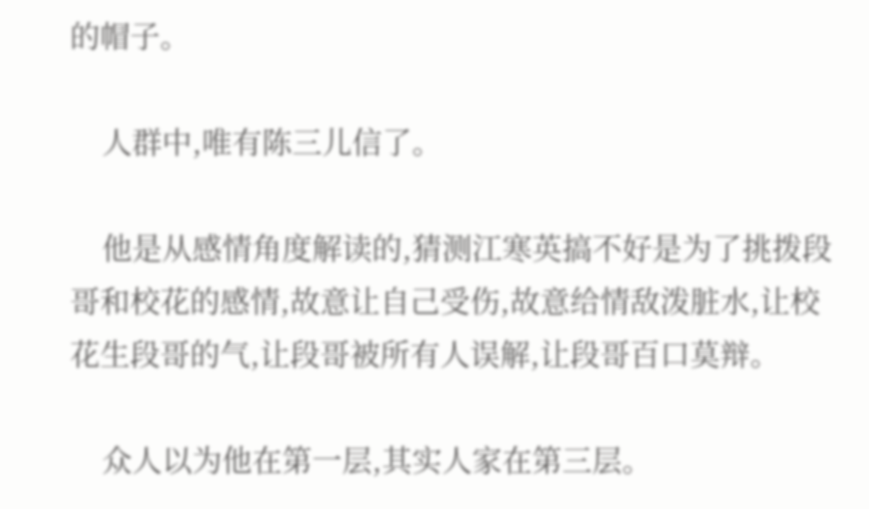的帽子。

    人群中,唯有陈三儿信了。

    他是从感情角度解读的,猜测江寒英搞不好是为了挑拨段哥和校花的感情,故意让自己受伤,故意给情敌泼脏水,让校花生段哥的气,让段哥被所有人误解,让段哥百口莫辩。

    众人以为他在第一层,其实人家在第三层。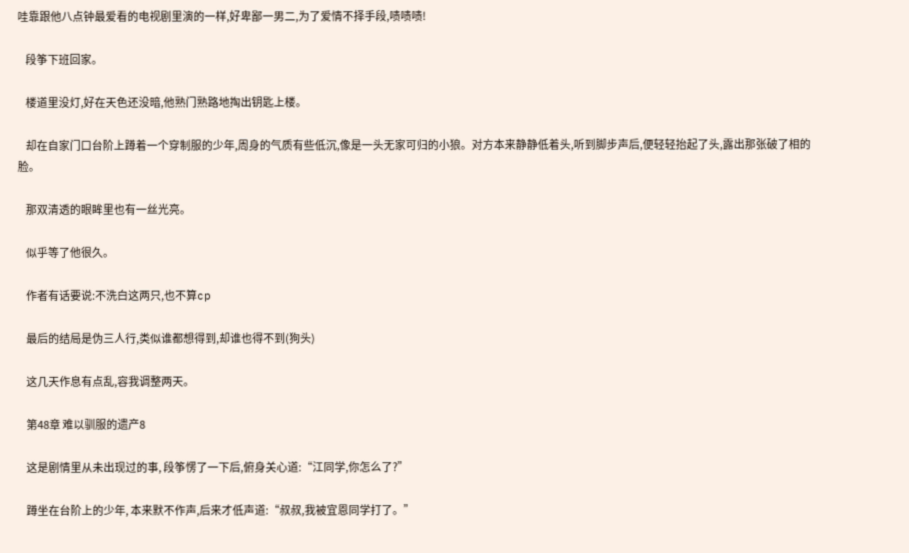哇靠跟他八点钟最爱看的电视剧里演的一样,好卑鄙一男二,为了爱情不择手段,啧啧啧!

    段筝下班回家。

    楼道里没灯,好在天色还没暗,他熟门熟路地掏出钥匙上楼。

    却在自家门口台阶上蹲着一个穿制服的少年,周身的气质有些低沉,像是一头无家可归的小狼。对方本来静静低着头,听到脚步声后,便轻轻抬起了头,露出那张破了相的脸。

    那双清透的眼眸里也有一丝光亮。

    似乎等了他很久。

    作者有话要说:不洗白这两只,也不算cp

    最后的结局是伪三人行,类似谁都想得到,却谁也得不到(狗头)

    这几天作息有点乱,容我调整两天。

    第48章 难以驯服的遗产8

    这是剧情里从未出现过的事, 段筝愣了一下后,俯身关心道:“江同学,你怎么了?”

    蹲坐在台阶上的少年, 本来默不作声,后来才低声道:“叔叔,我被宜恩同学打了。”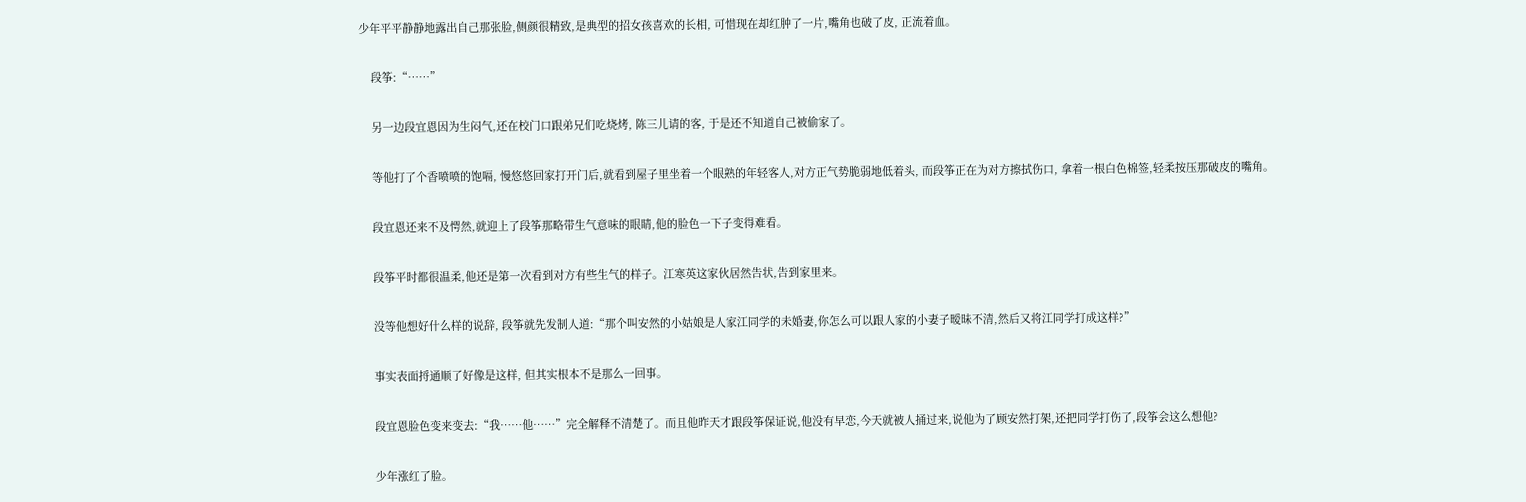少年平平静静地露出自己那张脸,侧颜很精致,是典型的招女孩喜欢的长相, 可惜现在却红肿了一片,嘴角也破了皮, 正流着血。

    段筝:“……”

    另一边段宜恩因为生闷气,还在校门口跟弟兄们吃烧烤, 陈三儿请的客, 于是还不知道自己被偷家了。

    等他打了个香喷喷的饱嗝, 慢悠悠回家打开门后,就看到屋子里坐着一个眼熟的年轻客人,对方正气势脆弱地低着头, 而段筝正在为对方擦拭伤口, 拿着一根白色棉签,轻柔按压那破皮的嘴角。

    段宜恩还来不及愕然,就迎上了段筝那略带生气意味的眼睛,他的脸色一下子变得难看。

    段筝平时都很温柔,他还是第一次看到对方有些生气的样子。江寒英这家伙居然告状,告到家里来。

    没等他想好什么样的说辞, 段筝就先发制人道:“那个叫安然的小姑娘是人家江同学的未婚妻,你怎么可以跟人家的小妻子暧昧不清,然后又将江同学打成这样?”

    事实表面捋通顺了好像是这样, 但其实根本不是那么一回事。

    段宜恩脸色变来变去:“我……他……”完全解释不清楚了。而且他昨天才跟段筝保证说,他没有早恋,今天就被人捅过来,说他为了顾安然打架,还把同学打伤了,段筝会这么想他?

    少年涨红了脸。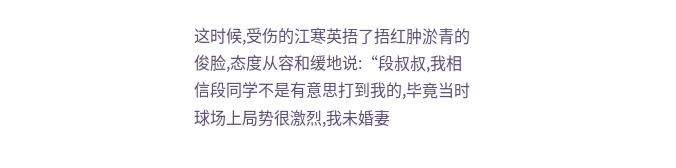这时候,受伤的江寒英捂了捂红肿淤青的俊脸,态度从容和缓地说:“段叔叔,我相信段同学不是有意思打到我的,毕竟当时球场上局势很激烈,我未婚妻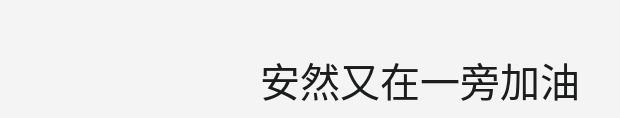安然又在一旁加油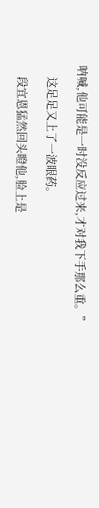呐喊,他可能是一时没反应过来,才对我下手那么重。”

    这足足又上了一波眼药。

    段宜恩猛然回头瞪他,脸上是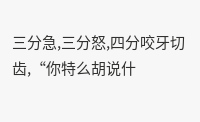三分急,三分怒,四分咬牙切齿,“你特么胡说什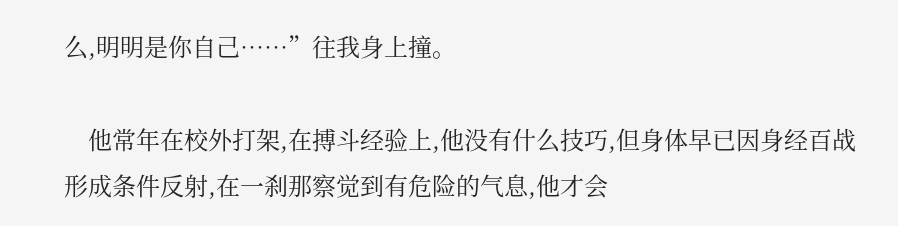么,明明是你自己……”往我身上撞。

    他常年在校外打架,在搏斗经验上,他没有什么技巧,但身体早已因身经百战形成条件反射,在一刹那察觉到有危险的气息,他才会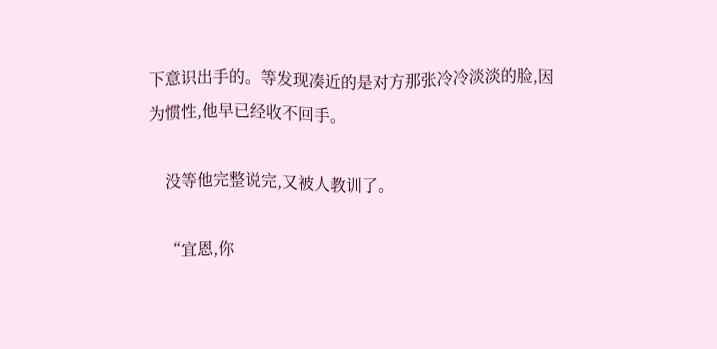下意识出手的。等发现凑近的是对方那张冷冷淡淡的脸,因为惯性,他早已经收不回手。

    没等他完整说完,又被人教训了。

    “宜恩,你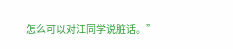怎么可以对江同学说脏话。”